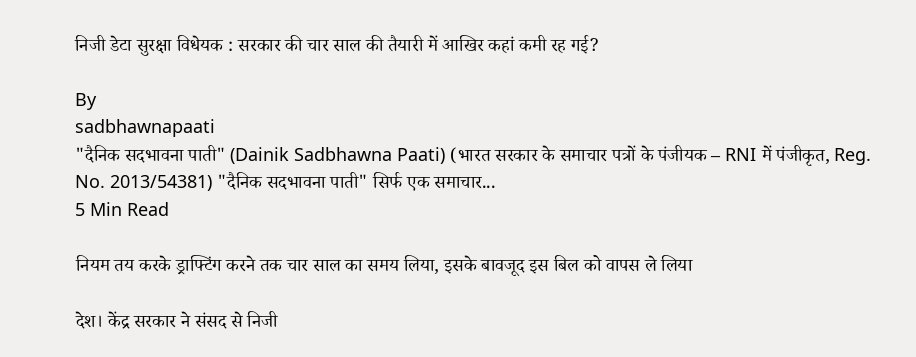निजी डेटा सुरक्षा विधेयक : सरकार की चार साल की तैयारी में आखिर कहां कमी रह गई?

By
sadbhawnapaati
"दैनिक सदभावना पाती" (Dainik Sadbhawna Paati) (भारत सरकार के समाचार पत्रों के पंजीयक – RNI में पंजीकृत, Reg. No. 2013/54381) "दैनिक सदभावना पाती" सिर्फ एक समाचार...
5 Min Read

नियम तय करके ड्राफ्टिंग करने तक चार साल का समय लिया, इसके बावजूद इस बिल को वापस ले लिया

देश। केंद्र सरकार ने संसद से निजी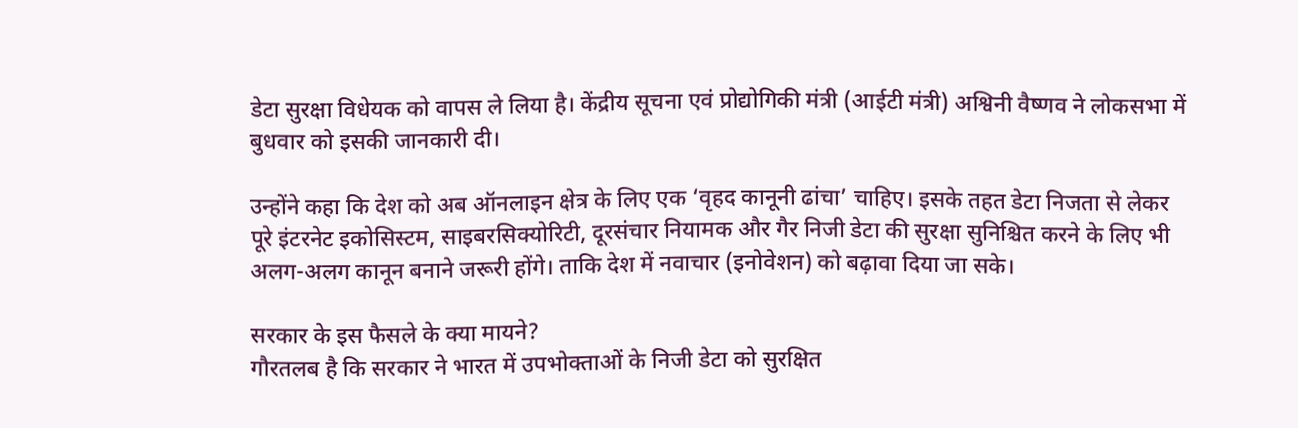डेटा सुरक्षा विधेयक को वापस ले लिया है। केंद्रीय सूचना एवं प्रोद्योगिकी मंत्री (आईटी मंत्री) अश्विनी वैष्णव ने लोकसभा में बुधवार को इसकी जानकारी दी।

उन्होंने कहा कि देश को अब ऑनलाइन क्षेत्र के लिए एक ‘वृहद कानूनी ढांचा’ चाहिए। इसके तहत डेटा निजता से लेकर पूरे इंटरनेट इकोसिस्टम, साइबरसिक्योरिटी, दूरसंचार नियामक और गैर निजी डेटा की सुरक्षा सुनिश्चित करने के लिए भी अलग-अलग कानून बनाने जरूरी होंगे। ताकि देश में नवाचार (इनोवेशन) को बढ़ावा दिया जा सके।

सरकार के इस फैसले के क्या मायने?
गौरतलब है कि सरकार ने भारत में उपभोक्ताओं के निजी डेटा को सुरक्षित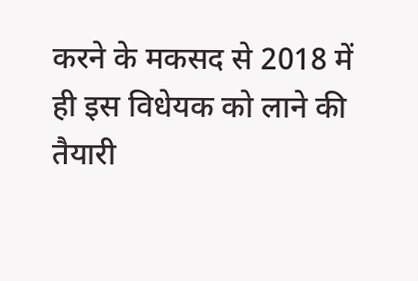करने के मकसद से 2018 में ही इस विधेयक को लाने की तैयारी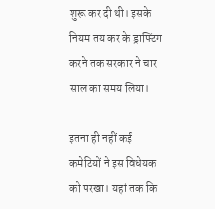शुरू कर दी थी। इसके नियम तय कर के ड्राफ्टिंग करने तक सरकार ने चार साल का समय लिया।

इतना ही नहीं कई कमेटियों ने इस विधेयक को परखा। यहां तक कि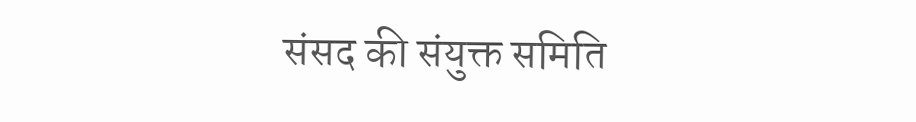संसद की संयुक्त समिति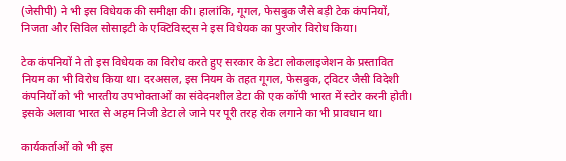(जेसीपी) ने भी इस विधेयक की समीक्षा की। हालांकि, गूगल, फेसबुक जैसे बड़ी टेक कंपनियों, निजता और सिविल सोसाइटी के एक्टिविस्ट्स ने इस विधेयक का पुरजोर विरोध किया।

टेक कंपनियों ने तो इस विधेयक का विरोध करते हुए सरकार के डेटा लोकलाइजेशन के प्रस्तावित नियम का भी विरोध किया था। दरअसल, इस नियम के तहत गूगल, फेसबुक, ट्विटर जैसी विदेशी कंपनियों को भी भारतीय उपभोक्ताओं का संवेदनशील डेटा की एक कॉपी भारत में स्टोर करनी होती। इसके अलावा भारत से अहम निजी डेटा ले जाने पर पूरी तरह रोक लगाने का भी प्रावधान था।

कार्यकर्ताओं को भी इस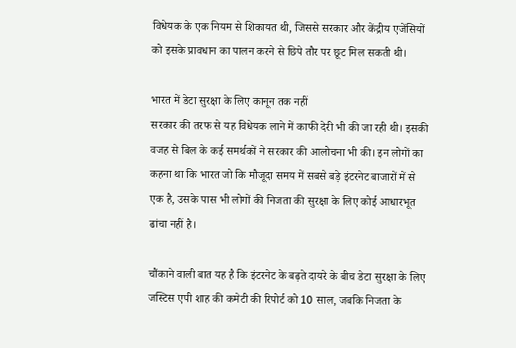विधेयक के एक नियम से शिकायत थी, जिससे सरकार और केंद्रीय एजेंसियों को इसके प्रावधान का पालन करने से छिपे तौर पर छूट मिल सकती थी।

भारत में डेटा सुरक्षा के लिए कानून तक नहीं
सरकार की तरफ से यह विधेयक लाने में काफी देरी भी की जा रही थी। इसकी वजह से बिल के कई समर्थकों ने सरकार की आलोचना भी की। इन लोगों का कहना था कि भारत जो कि मौजूदा समय में सबसे बड़े इंटरनेट बाजारों में से एक है, उसके पास भी लोगों की निजता की सुरक्षा के लिए कोई आधारभूत ढांचा नहीं है।

चौंकाने वाली बात यह है कि इंटरनेट के बढ़ते दायरे के बीच डेटा सुरक्षा के लिए जस्टिस एपी शाह की कमेटी की रिपोर्ट को 10 साल, जबकि निजता के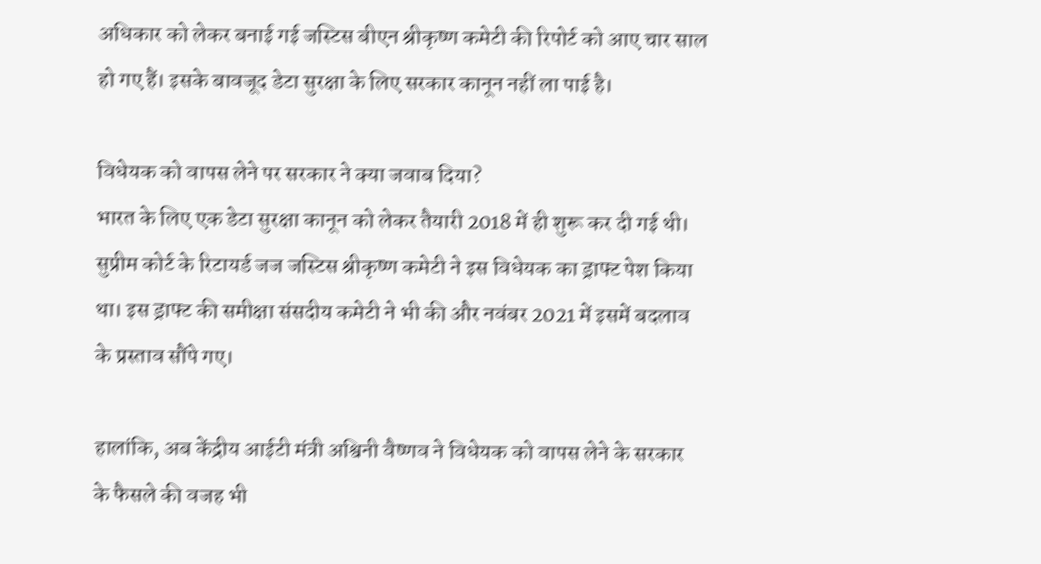अधिकार को लेकर बनाई गई जस्टिस बीएन श्रीकृष्ण कमेटी की रिपोर्ट को आए चार साल हो गए हैं। इसके बावजूद डेटा सुरक्षा के लिए सरकार कानून नहीं ला पाई है।

विधेयक को वापस लेने पर सरकार ने क्या जवाब दिया?
भारत के लिए एक डेटा सुरक्षा कानून को लेकर तैयारी 2018 में ही शुरू कर दी गई थी। सुप्रीम कोर्ट के रिटायर्ड जज जस्टिस श्रीकृष्ण कमेटी ने इस विधेयक का ड्राफ्ट पेश किया था। इस ड्राफ्ट की समीक्षा संसदीय कमेटी ने भी की और नवंबर 2021 में इसमें बदलाव के प्रस्ताव सौंपे गए।

हालांकि, अब केंद्रीय आईटी मंत्री अश्विनी वैष्णव ने विधेयक को वापस लेने के सरकार के फैसले की वजह भी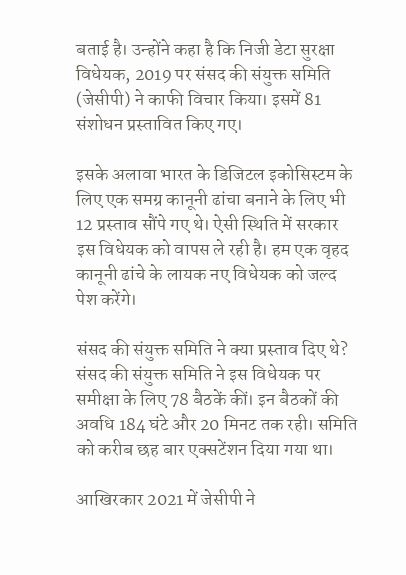बताई है। उन्होंने कहा है कि निजी डेटा सुरक्षा विधेयक, 2019 पर संसद की संयुक्त समिति (जेसीपी) ने काफी विचार किया। इसमें 81 संशोधन प्रस्तावित किए गए।

इसके अलावा भारत के डिजिटल इकोसिस्टम के लिए एक समग्र कानूनी ढांचा बनाने के लिए भी 12 प्रस्ताव सौंपे गए थे। ऐसी स्थिति में सरकार इस विधेयक को वापस ले रही है। हम एक वृहद कानूनी ढांचे के लायक नए विधेयक को जल्द पेश करेंगे।

संसद की संयुक्त समिति ने क्या प्रस्ताव दिए थे?
संसद की संयुक्त समिति ने इस विधेयक पर समीक्षा के लिए 78 बैठकें कीं। इन बैठकों की अवधि 184 घंटे और 20 मिनट तक रही। समिति को करीब छह बार एक्सटेंशन दिया गया था।

आखिरकार 2021 में जेसीपी ने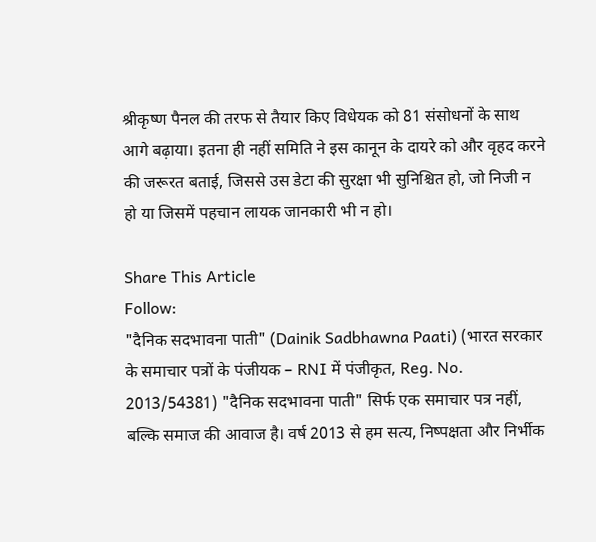श्रीकृष्ण पैनल की तरफ से तैयार किए विधेयक को 81 संसोधनों के साथ आगे बढ़ाया। इतना ही नहीं समिति ने इस कानून के दायरे को और वृहद करने की जरूरत बताई, जिससे उस डेटा की सुरक्षा भी सुनिश्चित हो, जो निजी न हो या जिसमें पहचान लायक जानकारी भी न हो।

Share This Article
Follow:
"दैनिक सदभावना पाती" (Dainik Sadbhawna Paati) (भारत सरकार के समाचार पत्रों के पंजीयक – RNI में पंजीकृत, Reg. No. 2013/54381) "दैनिक सदभावना पाती" सिर्फ एक समाचार पत्र नहीं, बल्कि समाज की आवाज है। वर्ष 2013 से हम सत्य, निष्पक्षता और निर्भीक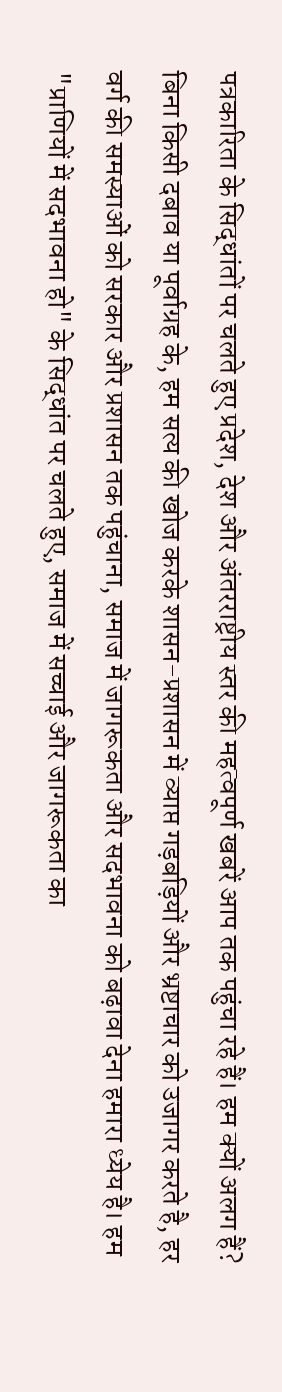पत्रकारिता के सिद्धांतों पर चलते हुए प्रदेश, देश और अंतरराष्ट्रीय स्तर की महत्वपूर्ण खबरें आप तक पहुंचा रहे हैं। हम क्यों अलग हैं? बिना किसी दबाव या पूर्वाग्रह के, हम सत्य की खोज करके शासन-प्रशासन में व्याप्त गड़बड़ियों और भ्रष्टाचार को उजागर करते है, हर वर्ग की समस्याओं को सरकार और प्रशासन तक पहुंचाना, समाज में जागरूकता और सदभावना को बढ़ावा देना हमारा ध्येय है। हम "प्राणियों में सदभावना हो" के सिद्धांत पर चलते हुए, समाज में सच्चाई और जागरूकता का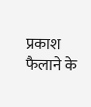प्रकाश फैलाने के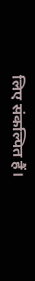लिए संकल्पित हैं।